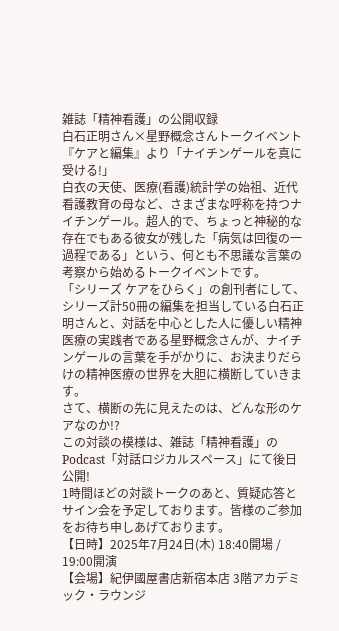雑誌「精神看護」の公開収録
白石正明さん×星野概念さんトークイベント
『ケアと編集』より「ナイチンゲールを真に受ける!」
白衣の天使、医療(看護)統計学の始祖、近代看護教育の母など、さまざまな呼称を持つナイチンゲール。超人的で、ちょっと神秘的な存在でもある彼女が残した「病気は回復の一過程である」という、何とも不思議な言葉の考察から始めるトークイベントです。
「シリーズ ケアをひらく」の創刊者にして、シリーズ計50冊の編集を担当している白石正明さんと、対話を中心とした人に優しい精神医療の実践者である星野概念さんが、ナイチンゲールの言葉を手がかりに、お決まりだらけの精神医療の世界を大胆に横断していきます。
さて、横断の先に見えたのは、どんな形のケアなのか!?
この対談の模様は、雑誌「精神看護」のPodcast「対話ロジカルスペース」にて後日公開!
1時間ほどの対談トークのあと、質疑応答とサイン会を予定しております。皆様のご参加をお待ち申しあげております。
【日時】2025年7月24日(木) 18:40開場 / 19:00開演
【会場】紀伊國屋書店新宿本店 3階アカデミック・ラウンジ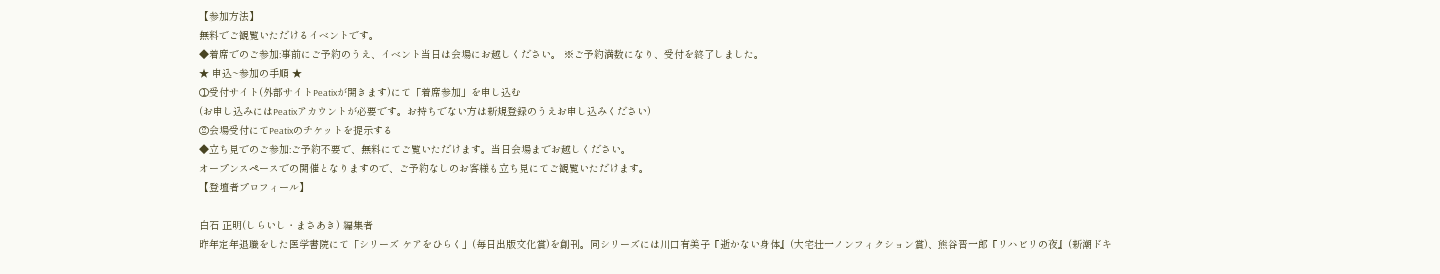【参加方法】
無料でご観覧いただけるイベントです。
◆着席でのご参加:事前にご予約のうえ、イベント当日は会場にお越しください。 ※ご予約満数になり、受付を終了しました。
★ 申込~参加の手順 ★
①受付サイト(外部サイトPeatixが開きます)にて「着席参加」を申し込む
(お申し込みにはPeatixアカウントが必要です。お持ちでない方は新規登録のうえお申し込みください)
②会場受付にてPeatixのチケットを提示する
◆立ち見でのご参加:ご予約不要で、無料にてご覧いただけます。当日会場までお越しください。
オープンスペースでの開催となりますので、ご予約なしのお客様も立ち見にてご観覧いただけます。
【登壇者プロフィール】

白石 正明(しらいし・まさあき) 編集者
昨年定年退職をした医学書院にて「シリーズ ケアをひらく」(毎日出版文化賞)を創刊。同シリーズには川口有美子『逝かない身体』(大宅壮一ノンフィクション賞)、熊谷晋一郎『リハビリの夜』(新潮ドキ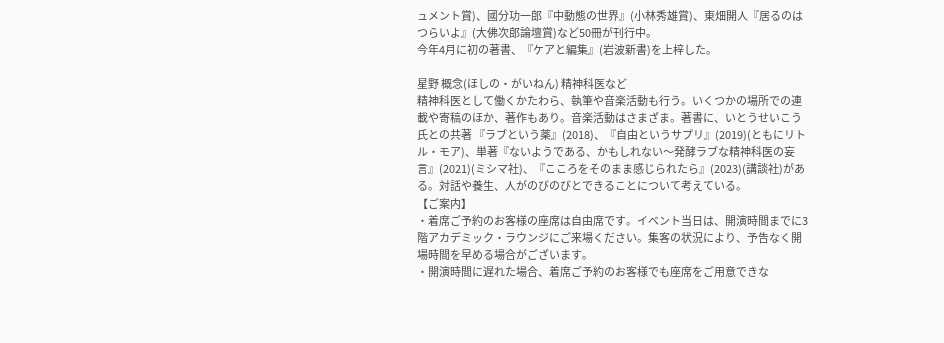ュメント賞)、國分功一郎『中動態の世界』(小林秀雄賞)、東畑開人『居るのはつらいよ』(大佛次郎論壇賞)など50冊が刊行中。
今年4月に初の著書、『ケアと編集』(岩波新書)を上梓した。

星野 概念(ほしの・がいねん) 精神科医など
精神科医として働くかたわら、執筆や音楽活動も行う。いくつかの場所での連載や寄稿のほか、著作もあり。音楽活動はさまざま。著書に、いとうせいこう氏との共著 『ラブという薬』(2018)、『自由というサプリ』(2019)(ともにリトル・モア)、単著『ないようである、かもしれない〜発酵ラブな精神科医の妄言』(2021)(ミシマ社)、『こころをそのまま感じられたら』(2023)(講談社)がある。対話や養生、人がのびのびとできることについて考えている。
【ご案内】
・着席ご予約のお客様の座席は自由席です。イベント当日は、開演時間までに3階アカデミック・ラウンジにご来場ください。集客の状況により、予告なく開場時間を早める場合がございます。
・開演時間に遅れた場合、着席ご予約のお客様でも座席をご用意できな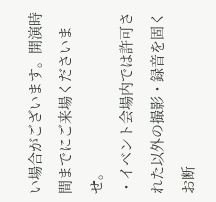い場合がございます。開演時間までにご来場くださいませ。
・イベント会場内では許可された以外の撮影・録音を固くお断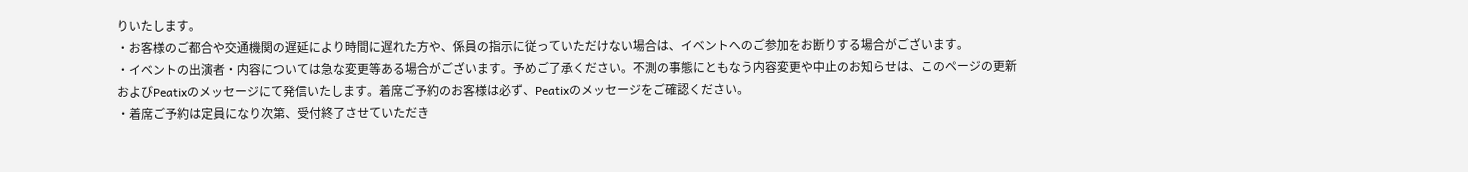りいたします。
・お客様のご都合や交通機関の遅延により時間に遅れた方や、係員の指示に従っていただけない場合は、イベントへのご参加をお断りする場合がございます。
・イベントの出演者・内容については急な変更等ある場合がございます。予めご了承ください。不測の事態にともなう内容変更や中止のお知らせは、このページの更新およびPeatixのメッセージにて発信いたします。着席ご予約のお客様は必ず、Peatixのメッセージをご確認ください。
・着席ご予約は定員になり次第、受付終了させていただき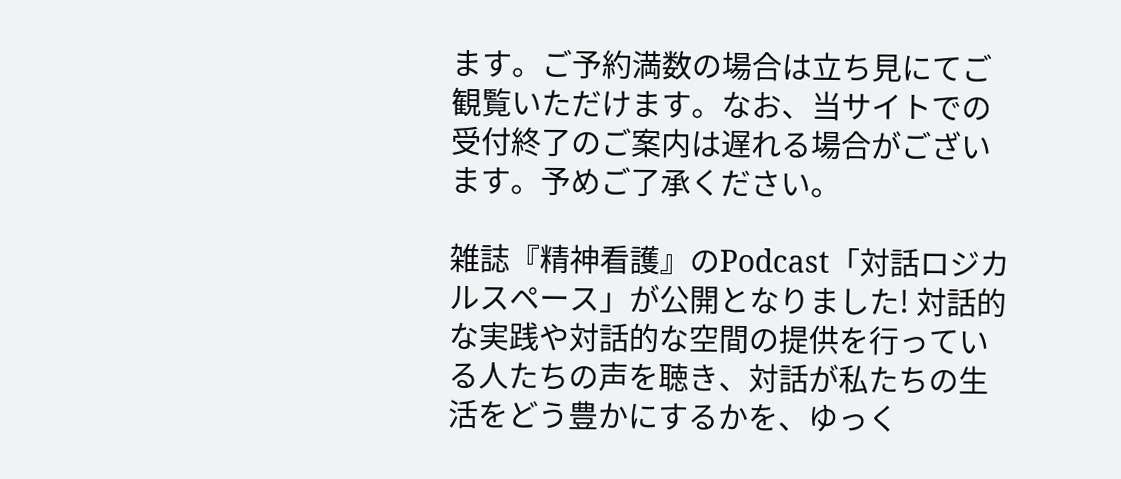ます。ご予約満数の場合は立ち見にてご観覧いただけます。なお、当サイトでの受付終了のご案内は遅れる場合がございます。予めご了承ください。

雑誌『精神看護』のPodcast「対話ロジカルスペース」が公開となりました! 対話的な実践や対話的な空間の提供を行っている人たちの声を聴き、対話が私たちの生活をどう豊かにするかを、ゆっく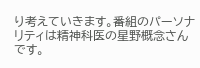り考えていきます。番組のパーソナリティは精神科医の星野概念さんです。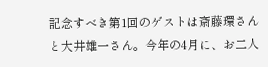記念すべき第1回のゲストは斎藤環さんと大井雄一さん。今年の4月に、お二人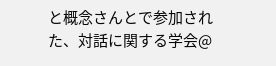と概念さんとで参加された、対話に関する学会@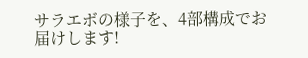サラエボの様子を、4部構成でお届けします!